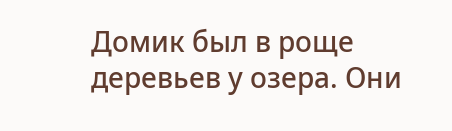Домик был в роще деревьев у озера. Они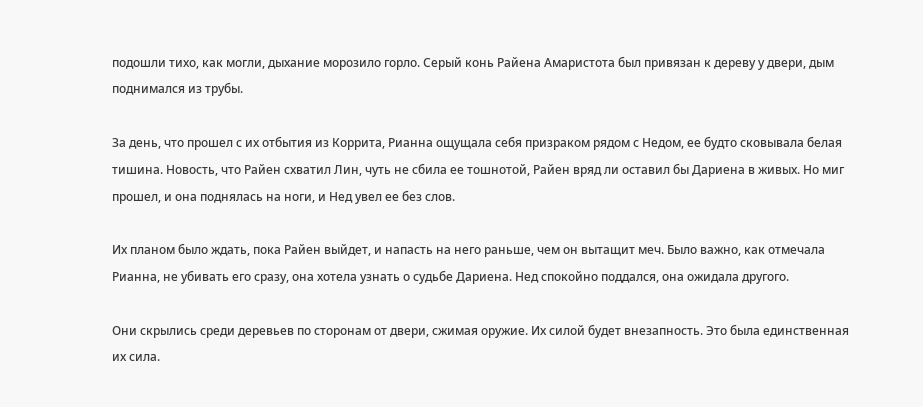подошли тихо, как могли, дыхание морозило горло. Серый конь Райена Амаристота был привязан к дереву у двери, дым поднимался из трубы.

За день, что прошел с их отбытия из Коррита, Рианна ощущала себя призраком рядом с Недом, ее будто сковывала белая тишина. Новость, что Райен схватил Лин, чуть не сбила ее тошнотой, Райен вряд ли оставил бы Дариена в живых. Но миг прошел, и она поднялась на ноги, и Нед увел ее без слов.

Их планом было ждать, пока Райен выйдет, и напасть на него раньше, чем он вытащит меч. Было важно, как отмечала Рианна, не убивать его сразу, она хотела узнать о судьбе Дариена. Нед спокойно поддался, она ожидала другого.

Они скрылись среди деревьев по сторонам от двери, сжимая оружие. Их силой будет внезапность. Это была единственная их сила.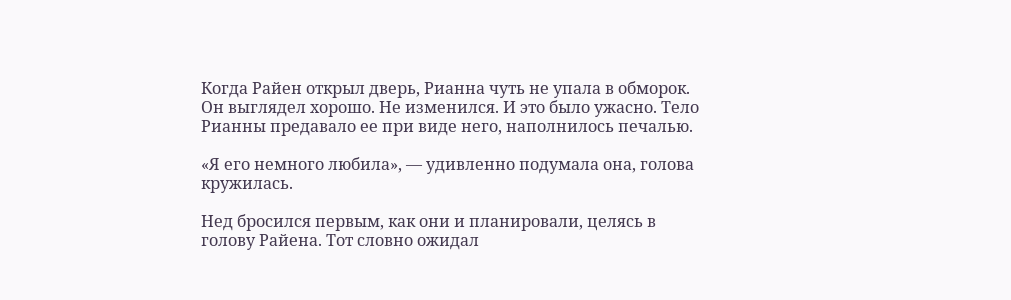Когда Райен открыл дверь, Рианна чуть не упала в обморок. Он выглядел хорошо. Не изменился. И это было ужасно. Тело Рианны предавало ее при виде него, наполнилось печалью.

«Я его немного любила», — удивленно подумала она, голова кружилась.

Нед бросился первым, как они и планировали, целясь в голову Райена. Тот словно ожидал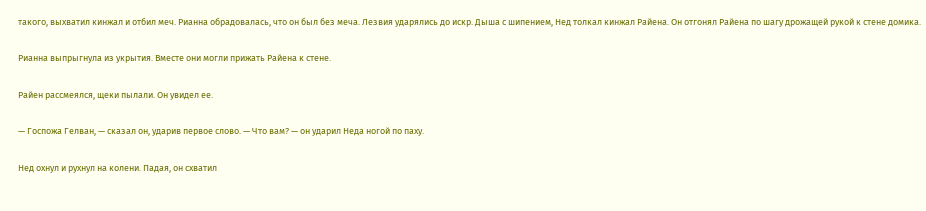такого, выхватил кинжал и отбил меч. Рианна обрадовалась, что он был без меча. Лезвия ударялись до искр. Дыша с шипением, Нед толкал кинжал Райена. Он отгонял Райена по шагу дрожащей рукой к стене домика.

Рианна выпрыгнула из укрытия. Вместе они могли прижать Райена к стене.

Райен рассмеялся, щеки пылали. Он увидел ее.

— Госпожа Гелван, — сказал он, ударив первое слово. — Что вам? — он ударил Неда ногой по паху.

Нед охнул и рухнул на колени. Падая, он схватил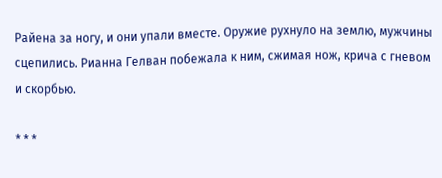Райена за ногу, и они упали вместе. Оружие рухнуло на землю, мужчины сцепились. Рианна Гелван побежала к ним, сжимая нож, крича с гневом и скорбью.

* * *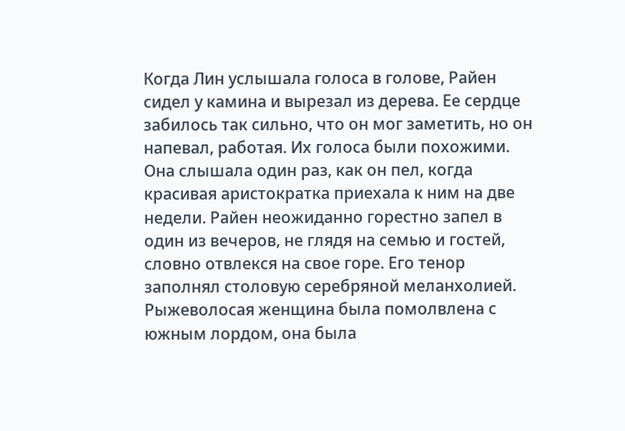Когда Лин услышала голоса в голове, Райен сидел у камина и вырезал из дерева. Ее сердце забилось так сильно, что он мог заметить, но он напевал, работая. Их голоса были похожими. Она слышала один раз, как он пел, когда красивая аристократка приехала к ним на две недели. Райен неожиданно горестно запел в один из вечеров, не глядя на семью и гостей, словно отвлекся на свое горе. Его тенор заполнял столовую серебряной меланхолией. Рыжеволосая женщина была помолвлена с южным лордом, она была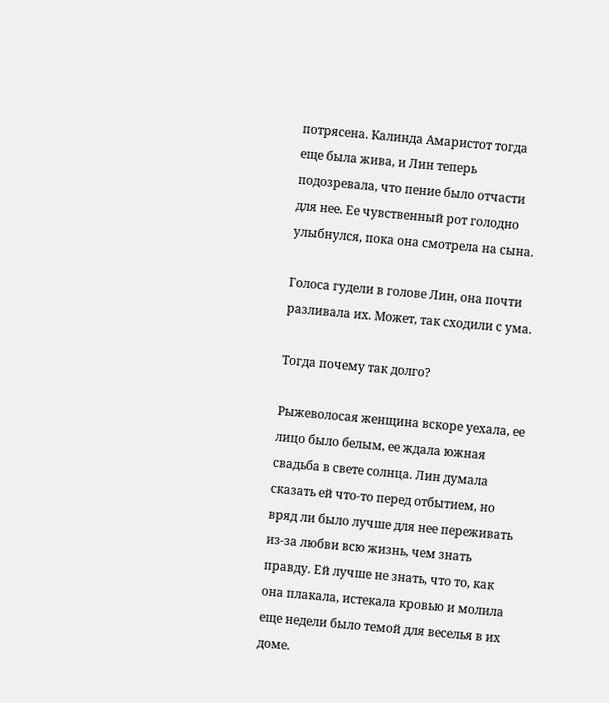потрясена. Калинда Амаристот тогда еще была жива, и Лин теперь подозревала, что пение было отчасти для нее. Ее чувственный рот голодно улыбнулся, пока она смотрела на сына.

Голоса гудели в голове Лин, она почти разливала их. Может, так сходили с ума.

Тогда почему так долго?

Рыжеволосая женщина вскоре уехала, ее лицо было белым, ее ждала южная свадьба в свете солнца. Лин думала сказать ей что-то перед отбытием, но вряд ли было лучше для нее переживать из-за любви всю жизнь, чем знать правду. Ей лучше не знать, что то, как она плакала, истекала кровью и молила еще недели было темой для веселья в их доме.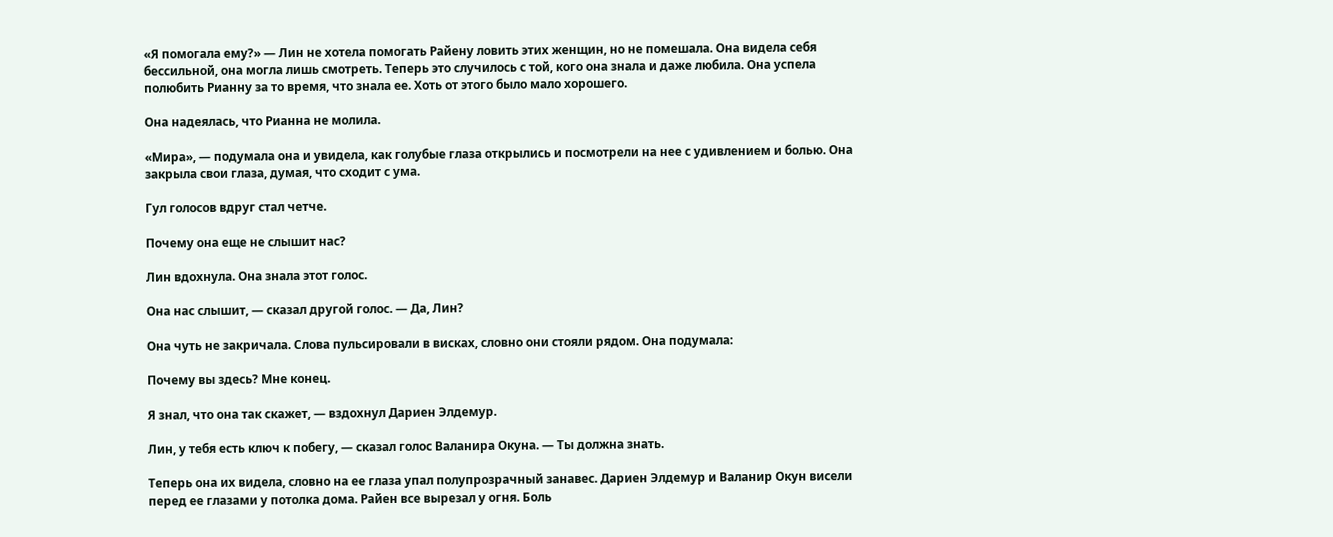«Я помогала ему?» — Лин не хотела помогать Райену ловить этих женщин, но не помешала. Она видела себя бессильной, она могла лишь смотреть. Теперь это случилось с той, кого она знала и даже любила. Она успела полюбить Рианну за то время, что знала ее. Хоть от этого было мало хорошего.

Она надеялась, что Рианна не молила.

«Мира», — подумала она и увидела, как голубые глаза открылись и посмотрели на нее с удивлением и болью. Она закрыла свои глаза, думая, что сходит с ума.

Гул голосов вдруг стал четче.

Почему она еще не слышит нас?

Лин вдохнула. Она знала этот голос.

Она нас слышит, — сказал другой голос. — Да, Лин?

Она чуть не закричала. Слова пульсировали в висках, словно они стояли рядом. Она подумала:

Почему вы здесь? Мне конец.

Я знал, что она так скажет, — вздохнул Дариен Элдемур.

Лин, у тебя есть ключ к побегу, — сказал голос Валанира Окуна. — Ты должна знать.

Теперь она их видела, словно на ее глаза упал полупрозрачный занавес. Дариен Элдемур и Валанир Окун висели перед ее глазами у потолка дома. Райен все вырезал у огня. Боль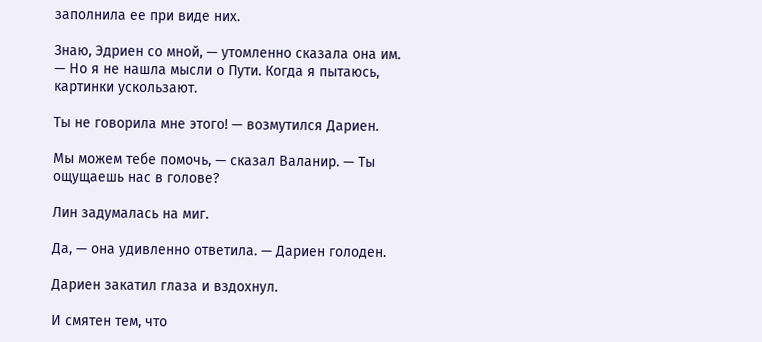заполнила ее при виде них.

Знаю, Эдриен со мной, — утомленно сказала она им. — Но я не нашла мысли о Пути. Когда я пытаюсь, картинки ускользают.

Ты не говорила мне этого! — возмутился Дариен.

Мы можем тебе помочь, — сказал Валанир. — Ты ощущаешь нас в голове?

Лин задумалась на миг.

Да, — она удивленно ответила. — Дариен голоден.

Дариен закатил глаза и вздохнул.

И смятен тем, что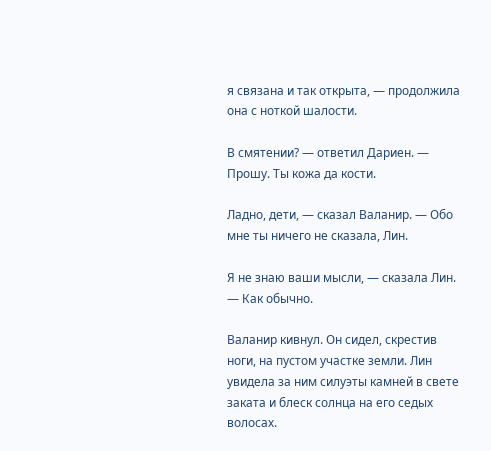я связана и так открыта, — продолжила она с ноткой шалости.

В смятении? — ответил Дариен. — Прошу. Ты кожа да кости.

Ладно, дети, — сказал Валанир. — Обо мне ты ничего не сказала, Лин.

Я не знаю ваши мысли, — сказала Лин. — Как обычно.

Валанир кивнул. Он сидел, скрестив ноги, на пустом участке земли. Лин увидела за ним силуэты камней в свете заката и блеск солнца на его седых волосах.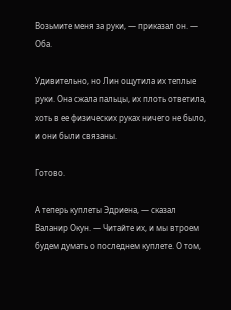Возьмите меня за руки, — приказал он. — Оба.

Удивительно, но Лин ощутила их теплые руки. Она сжала пальцы, их плоть ответила, хоть в ее физических руках ничего не было, и они были связаны.

Готово.

А теперь куплеты Эдриена, — сказал Валанир Окун. — Читайте их, и мы втроем будем думать о последнем куплете. О том,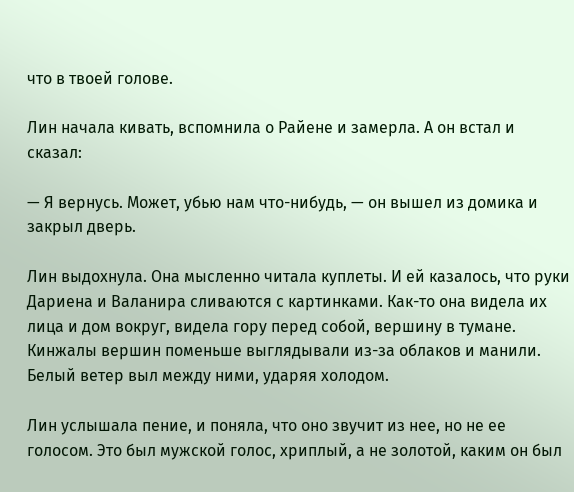что в твоей голове.

Лин начала кивать, вспомнила о Райене и замерла. А он встал и сказал:

— Я вернусь. Может, убью нам что-нибудь, — он вышел из домика и закрыл дверь.

Лин выдохнула. Она мысленно читала куплеты. И ей казалось, что руки Дариена и Валанира сливаются с картинками. Как-то она видела их лица и дом вокруг, видела гору перед собой, вершину в тумане. Кинжалы вершин поменьше выглядывали из-за облаков и манили. Белый ветер выл между ними, ударяя холодом.

Лин услышала пение, и поняла, что оно звучит из нее, но не ее голосом. Это был мужской голос, хриплый, а не золотой, каким он был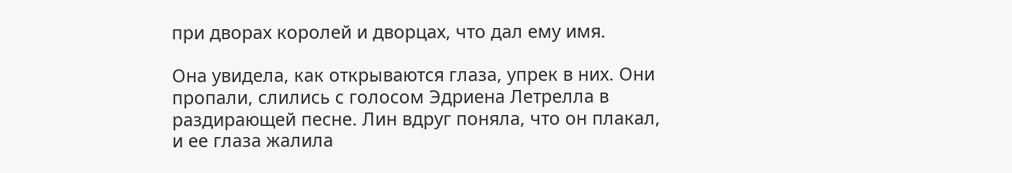при дворах королей и дворцах, что дал ему имя.

Она увидела, как открываются глаза, упрек в них. Они пропали, слились с голосом Эдриена Летрелла в раздирающей песне. Лин вдруг поняла, что он плакал, и ее глаза жалила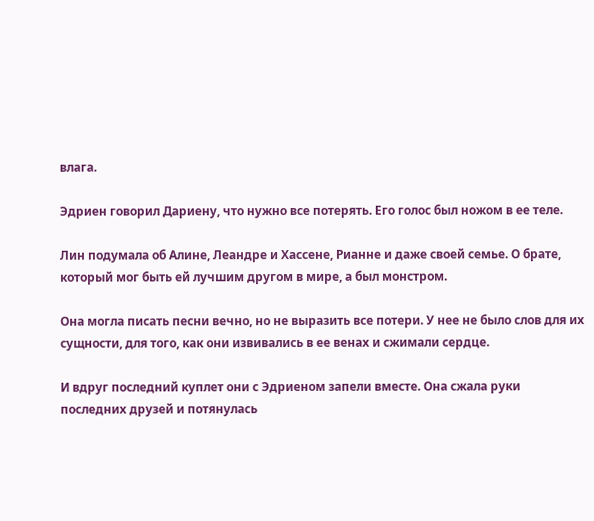влага.

Эдриен говорил Дариену, что нужно все потерять. Его голос был ножом в ее теле.

Лин подумала об Алине, Леандре и Хассене, Рианне и даже своей семье. О брате, который мог быть ей лучшим другом в мире, а был монстром.

Она могла писать песни вечно, но не выразить все потери. У нее не было слов для их сущности, для того, как они извивались в ее венах и сжимали сердце.

И вдруг последний куплет они с Эдриеном запели вместе. Она сжала руки последних друзей и потянулась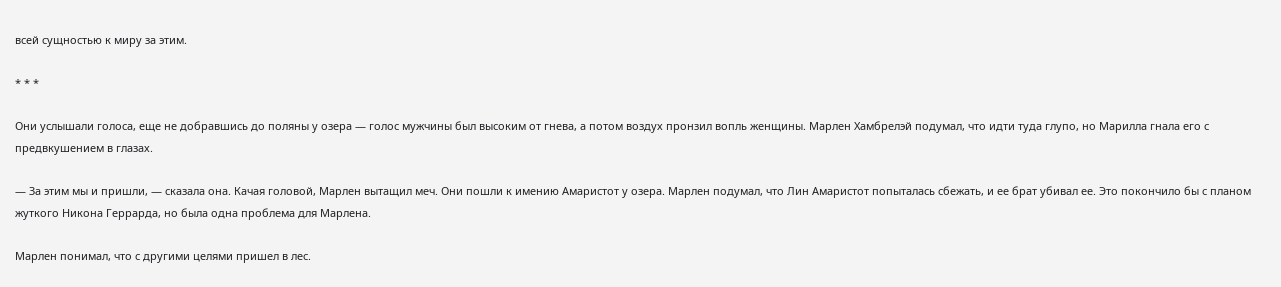всей сущностью к миру за этим.

* * *

Они услышали голоса, еще не добравшись до поляны у озера — голос мужчины был высоким от гнева, а потом воздух пронзил вопль женщины. Марлен Хамбрелэй подумал, что идти туда глупо, но Марилла гнала его с предвкушением в глазах.

— За этим мы и пришли, — сказала она. Качая головой, Марлен вытащил меч. Они пошли к имению Амаристот у озера. Марлен подумал, что Лин Амаристот попыталась сбежать, и ее брат убивал ее. Это покончило бы с планом жуткого Никона Геррарда, но была одна проблема для Марлена.

Марлен понимал, что с другими целями пришел в лес.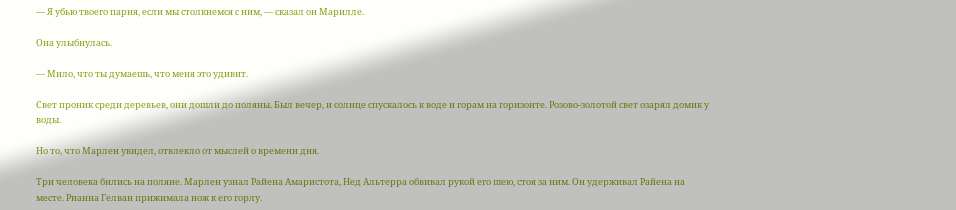— Я убью твоего парня, если мы столкнемся с ним, — сказал он Марилле.

Она улыбнулась.

— Мило, что ты думаешь, что меня это удивит.

Свет проник среди деревьев, они дошли до поляны. Был вечер, и солнце спускалось к воде и горам на горизонте. Розово-золотой свет озарял домик у воды.

Но то, что Марлен увидел, отвлекло от мыслей о времени дня.

Три человека бились на поляне. Марлен узнал Райена Амаристота, Нед Альтерра обвивал рукой его шею, стоя за ним. Он удерживал Райена на месте. Рианна Гелван прижимала нож к его горлу.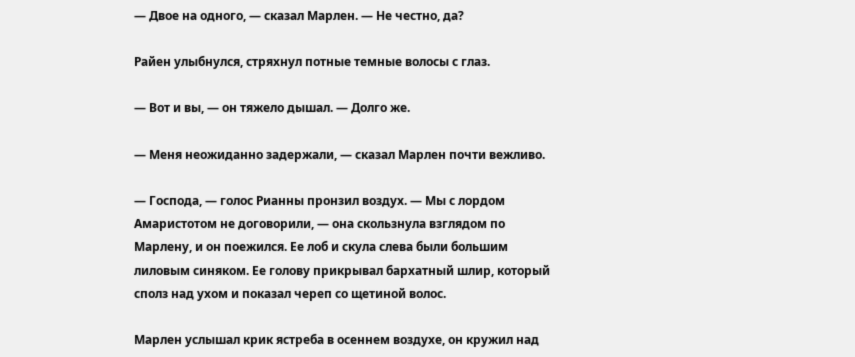— Двое на одного, — сказал Марлен. — Не честно, да?

Райен улыбнулся, стряхнул потные темные волосы с глаз.

— Вот и вы, — он тяжело дышал. — Долго же.

— Меня неожиданно задержали, — сказал Марлен почти вежливо.

— Господа, — голос Рианны пронзил воздух. — Мы с лордом Амаристотом не договорили, — она скользнула взглядом по Марлену, и он поежился. Ее лоб и скула слева были большим лиловым синяком. Ее голову прикрывал бархатный шлир, который сполз над ухом и показал череп со щетиной волос.

Марлен услышал крик ястреба в осеннем воздухе, он кружил над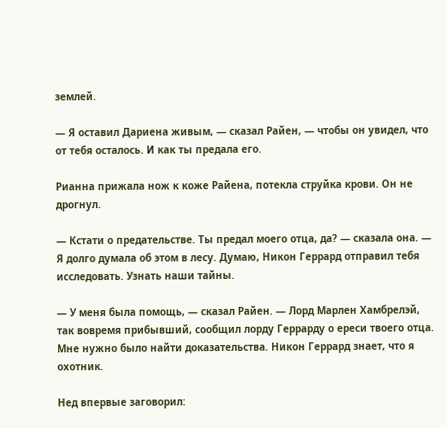землей.

— Я оставил Дариена живым, — сказал Райен, — чтобы он увидел, что от тебя осталось. И как ты предала его.

Рианна прижала нож к коже Райена, потекла струйка крови. Он не дрогнул.

— Кстати о предательстве. Ты предал моего отца, да? — сказала она. — Я долго думала об этом в лесу. Думаю, Никон Геррард отправил тебя исследовать. Узнать наши тайны.

— У меня была помощь, — сказал Райен. — Лорд Марлен Хамбрелэй, так вовремя прибывший, сообщил лорду Геррарду о ереси твоего отца. Мне нужно было найти доказательства. Никон Геррард знает, что я охотник.

Нед впервые заговорил: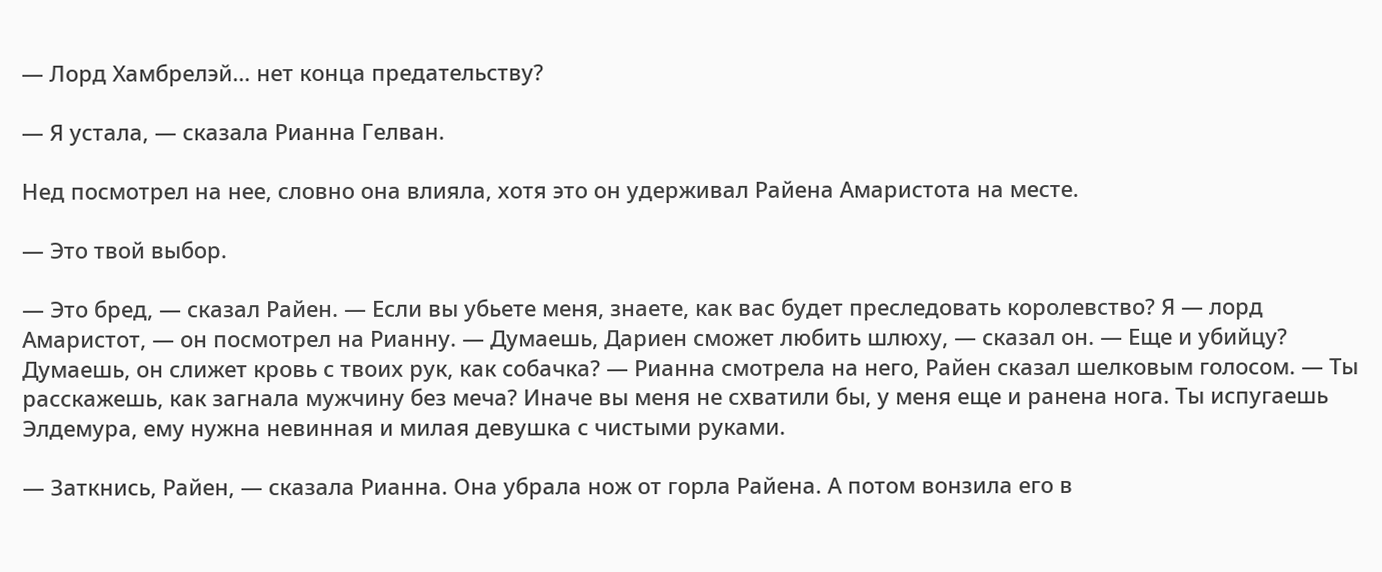— Лорд Хамбрелэй… нет конца предательству?

— Я устала, — сказала Рианна Гелван.

Нед посмотрел на нее, словно она влияла, хотя это он удерживал Райена Амаристота на месте.

— Это твой выбор.

— Это бред, — сказал Райен. — Если вы убьете меня, знаете, как вас будет преследовать королевство? Я — лорд Амаристот, — он посмотрел на Рианну. — Думаешь, Дариен сможет любить шлюху, — сказал он. — Еще и убийцу? Думаешь, он слижет кровь с твоих рук, как собачка? — Рианна смотрела на него, Райен сказал шелковым голосом. — Ты расскажешь, как загнала мужчину без меча? Иначе вы меня не схватили бы, у меня еще и ранена нога. Ты испугаешь Элдемура, ему нужна невинная и милая девушка с чистыми руками.

— Заткнись, Райен, — сказала Рианна. Она убрала нож от горла Райена. А потом вонзила его в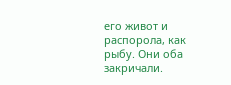его живот и распорола, как рыбу. Они оба закричали.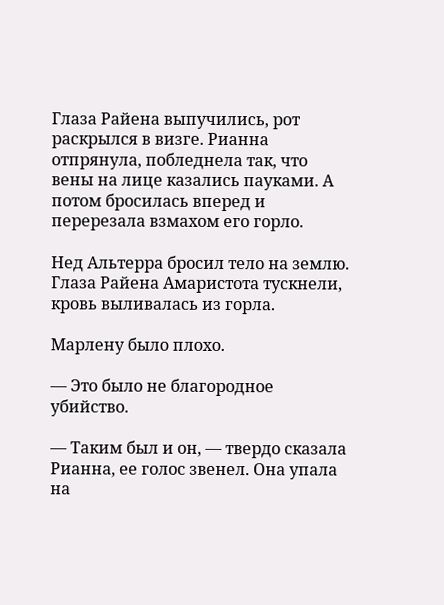Глаза Райена выпучились, рот раскрылся в визге. Рианна отпрянула, побледнела так, что вены на лице казались пауками. А потом бросилась вперед и перерезала взмахом его горло.

Нед Альтерра бросил тело на землю. Глаза Райена Амаристота тускнели, кровь выливалась из горла.

Марлену было плохо.

— Это было не благородное убийство.

— Таким был и он, — твердо сказала Рианна, ее голос звенел. Она упала на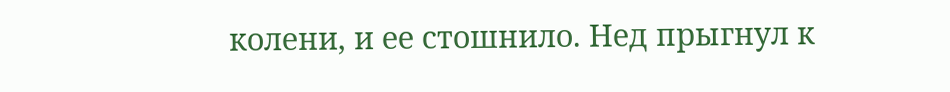колени, и ее стошнило. Нед прыгнул к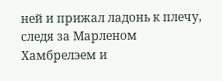ней и прижал ладонь к плечу, следя за Марленом Хамбрелэем и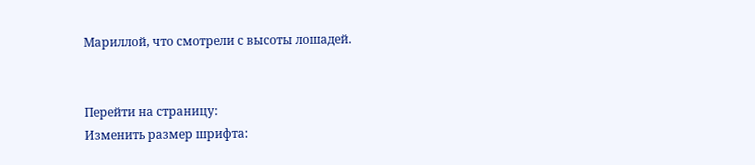Мариллой, что смотрели с высоты лошадей.


Перейти на страницу:
Изменить размер шрифта: